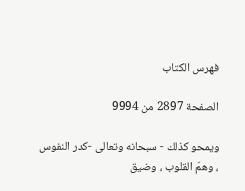فهرس الكتاب

الصفحة 2897 من 9994

ويمحو كذلك - سبحانه وتعالى -كدر النفوس ، وهمّ القلوب ، وضيق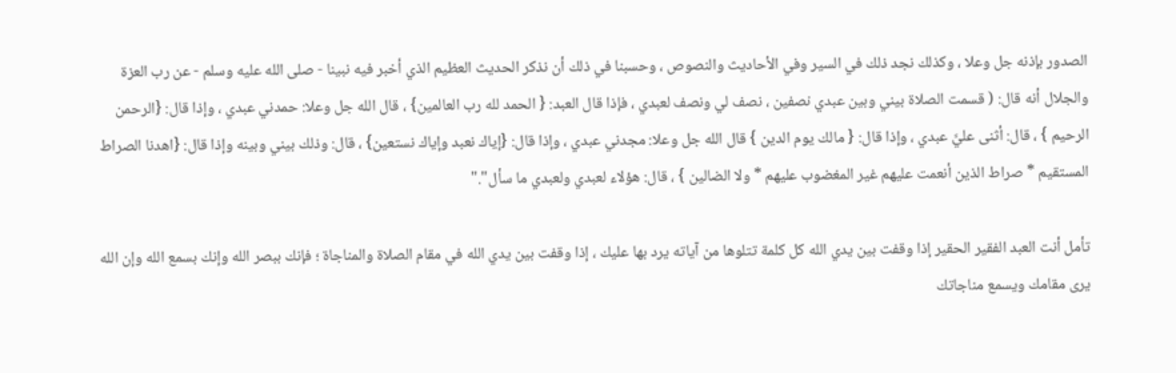الصدور بإذنه جل وعلا ، وكذلك نجد ذلك في السير وفي الأحاديث والنصوص ، وحسبنا في ذلك أن نذكر الحديث العظيم الذي أخبر فيه نبينا - صلى الله عليه وسلم - عن رب العزة والجلال أنه قال: ( قسمت الصلاة بيني وبين عبدي نصفين ، نصف لي ونصف لعبدي ، فإذا قال العبد: { الحمد لله رب العالمين} ، قال الله جل وعلا: حمدني عبدي ، وإذا قال: {الرحمن الرحيم } ، قال: أثنى عليَّ عبدي ، وإذا قال: { مالك يوم الدين } قال الله جل وعلا: مجدني عبدي ، وإذا قال: {إياك نعبد وإياك نستعين} ، قال: وذلك بيني وبينه وإذا قال: {اهدنا الصراط المستقيم * صراط الذين أنعمت عليهم غير المغضوب عليهم * ولا الضالين } ، قال: هؤلاء لعبدي ولعبدي ما سأل"."

تأمل أنت العبد الفقير الحقير إذا وقفت بين يدي الله كل كلمة تتلوها من آياته يرد بها عليك ، إذا وقفت بين يدي الله في مقام الصلاة والمناجاة ؛ فإنك ببصر الله وإنك بسمع الله وإن الله يرى مقامك ويسمع مناجاتك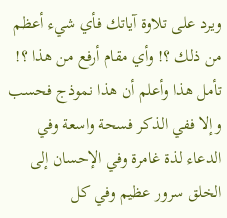ويرد على تلاوة آياتك فأي شيء أعظم من ذلك ؟! وأي مقام أرفع من هذا ؟! تأمل هذا وأعلم أن هذا نموذج فحسب وإلا ففي الذكر فسحة واسعة وفي الدعاء لذة غامرة وفي الإحسان إلى الخلق سرور عظيم وفي كل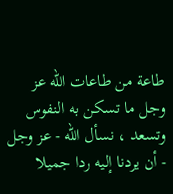طاعة من طاعات الله عز وجل ما تسكن به النفوس وتسعد ، نسأل الله - عز وجل - أن يردنا إليه ردا جميلا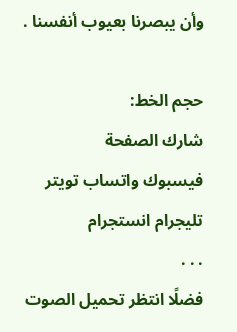وأن يبصرنا بعيوب أنفسنا .

حجم الخط:
شارك الصفحة
فيسبوك واتساب تويتر تليجرام انستجرام
. . .
فضلًا انتظر تحميل الصوت